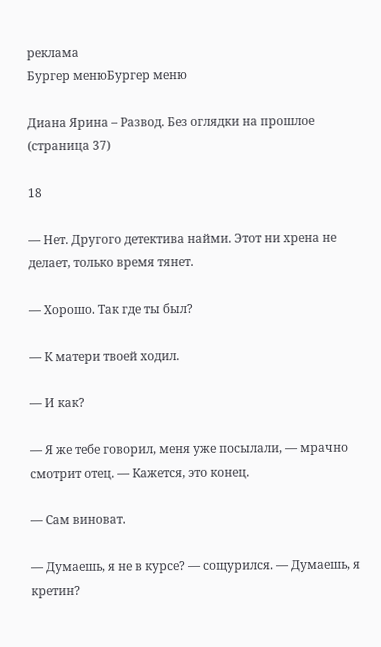реклама
Бургер менюБургер меню

Диана Ярина – Развод. Без оглядки на прошлое (страница 37)

18

— Нет. Другого детектива найми. Этот ни хрена не делает, только время тянет.

— Хорошо. Так где ты был?

— К матери твоей ходил.

— И как?

— Я же тебе говорил, меня уже посылали, — мрачно смотрит отец. — Кажется, это конец.

— Сам виноват.

— Думаешь, я не в курсе? — сощурился. — Думаешь, я кретин?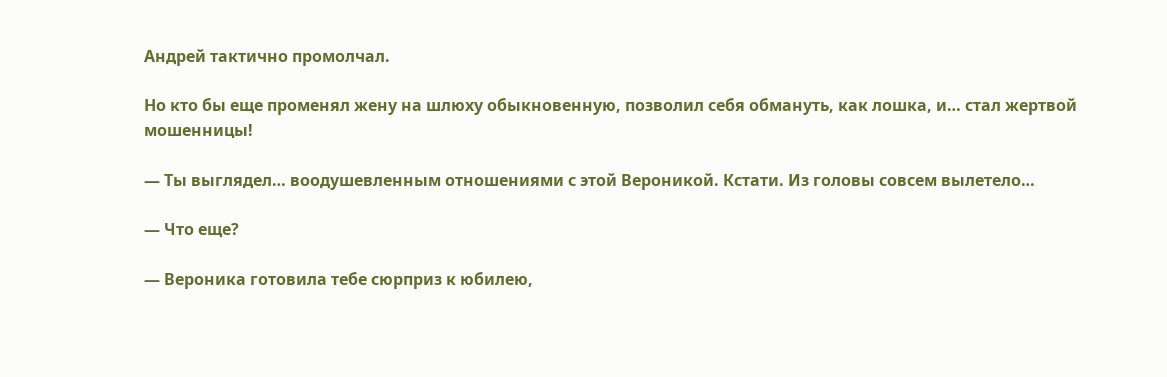Андрей тактично промолчал.

Но кто бы еще променял жену на шлюху обыкновенную, позволил себя обмануть, как лошка, и… стал жертвой мошенницы!

— Ты выглядел… воодушевленным отношениями с этой Вероникой. Кстати. Из головы совсем вылетело…

— Что еще?

— Вероника готовила тебе сюрприз к юбилею,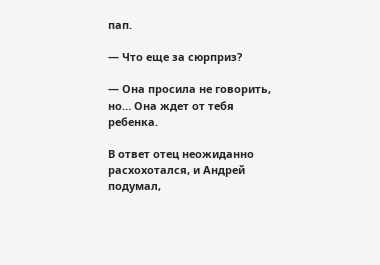пап.

— Что еще за сюрприз?

— Она просила не говорить, но… Она ждет от тебя ребенка.

В ответ отец неожиданно расхохотался, и Андрей подумал,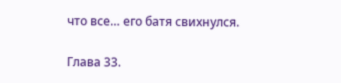что все… его батя свихнулся.

Глава 33.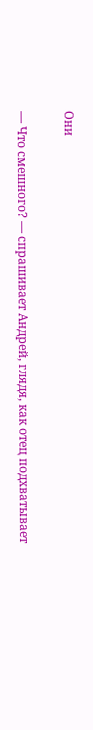Они

— Что смешного? — спрашивает Андрей, глядя, как отец подхватывает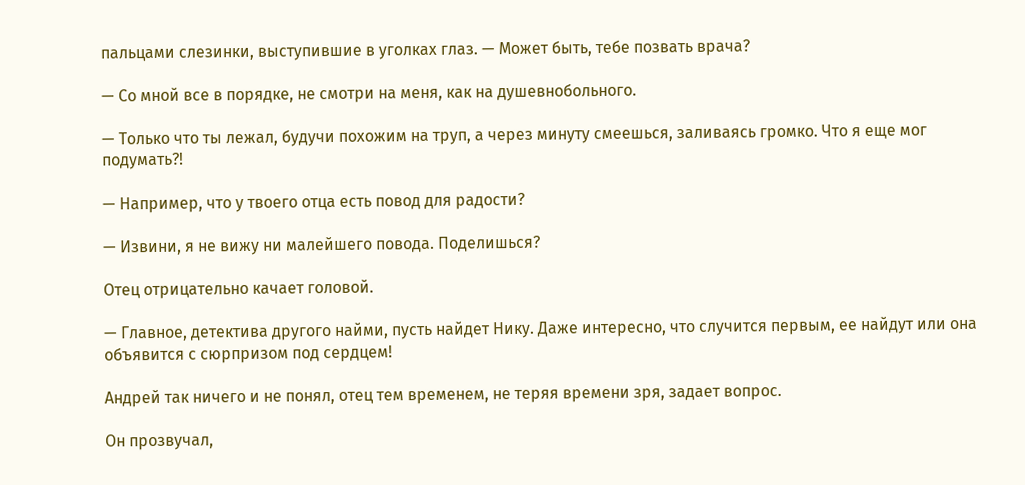пальцами слезинки, выступившие в уголках глаз. — Может быть, тебе позвать врача?

— Со мной все в порядке, не смотри на меня, как на душевнобольного.

— Только что ты лежал, будучи похожим на труп, а через минуту смеешься, заливаясь громко. Что я еще мог подумать?!

— Например, что у твоего отца есть повод для радости?

— Извини, я не вижу ни малейшего повода. Поделишься?

Отец отрицательно качает головой.

— Главное, детектива другого найми, пусть найдет Нику. Даже интересно, что случится первым, ее найдут или она объявится с сюрпризом под сердцем!

Андрей так ничего и не понял, отец тем временем, не теряя времени зря, задает вопрос.

Он прозвучал,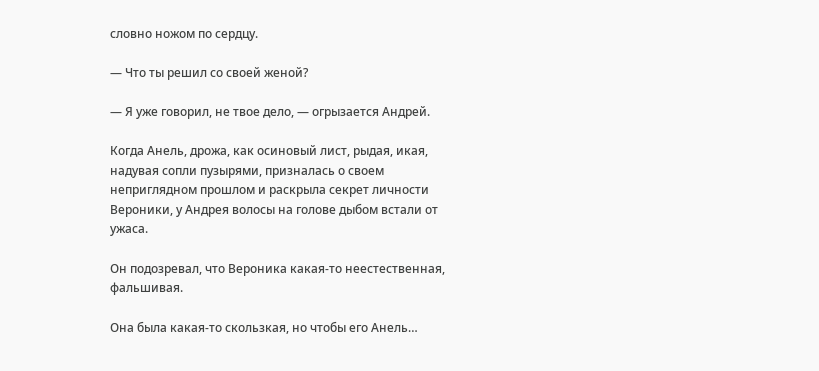словно ножом по сердцу.

— Что ты решил со своей женой?

— Я уже говорил, не твое дело, — огрызается Андрей.

Когда Анель, дрожа, как осиновый лист, рыдая, икая, надувая сопли пузырями, призналась о своем неприглядном прошлом и раскрыла секрет личности Вероники, у Андрея волосы на голове дыбом встали от ужаса.

Он подозревал, что Вероника какая-то неестественная, фальшивая.

Она была какая-то скользкая, но чтобы его Анель…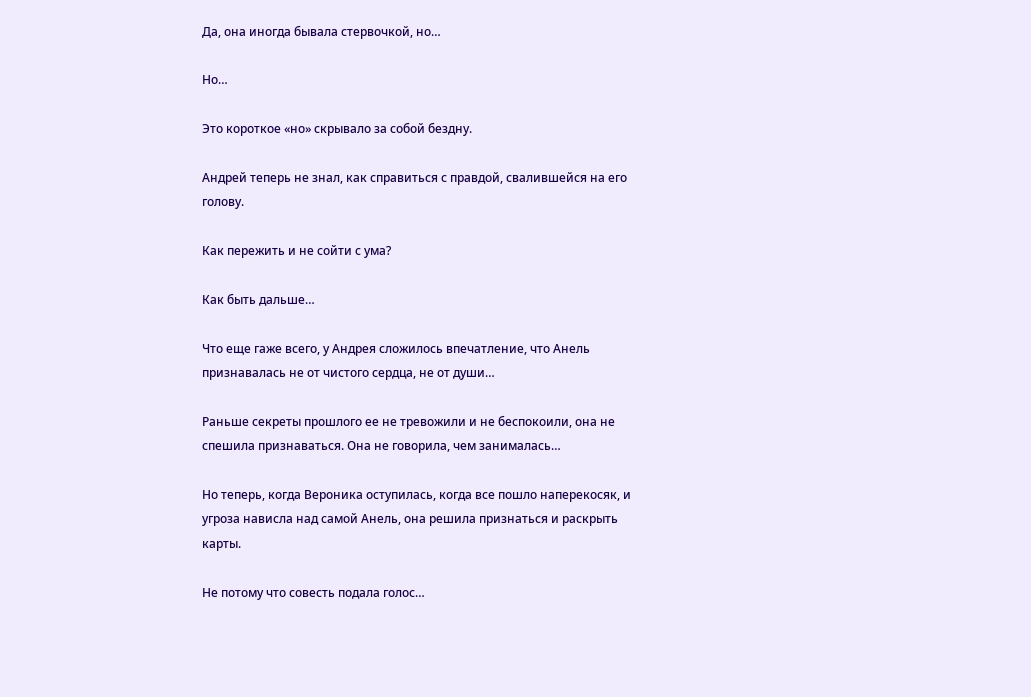Да, она иногда бывала стервочкой, но…

Но…

Это короткое «но» скрывало за собой бездну.

Андрей теперь не знал, как справиться с правдой, свалившейся на его голову.

Как пережить и не сойти с ума?

Как быть дальше…

Что еще гаже всего, у Андрея сложилось впечатление, что Анель признавалась не от чистого сердца, не от души…

Раньше секреты прошлого ее не тревожили и не беспокоили, она не спешила признаваться. Она не говорила, чем занималась…

Но теперь, когда Вероника оступилась, когда все пошло наперекосяк, и угроза нависла над самой Анель, она решила признаться и раскрыть карты.

Не потому что совесть подала голос…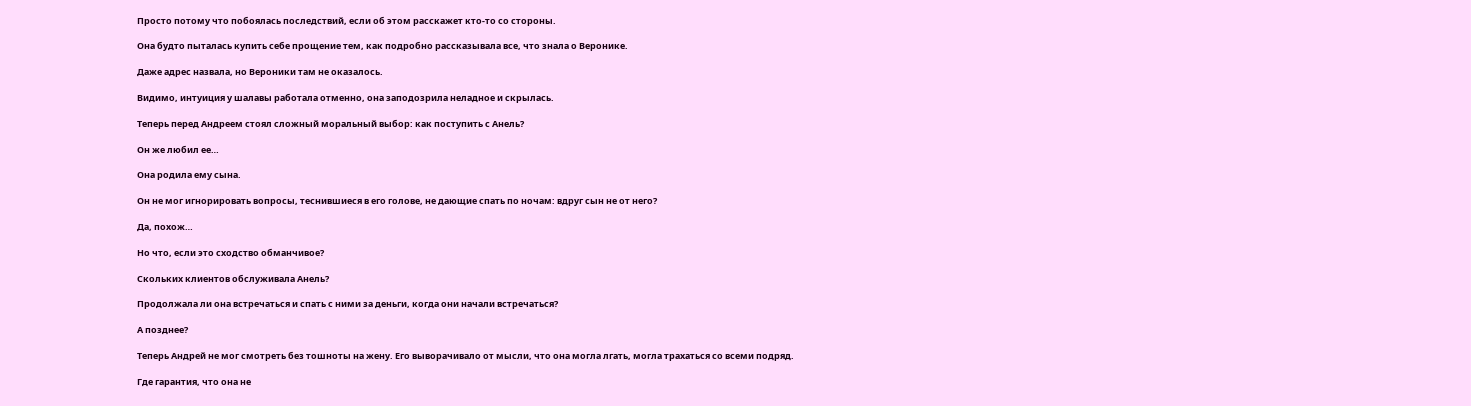Просто потому что побоялась последствий, если об этом расскажет кто-то со стороны.

Она будто пыталась купить себе прощение тем, как подробно рассказывала все, что знала о Веронике.

Даже адрес назвала, но Вероники там не оказалось.

Видимо, интуиция у шалавы работала отменно, она заподозрила неладное и скрылась.

Теперь перед Андреем стоял сложный моральный выбор: как поступить с Анель?

Он же любил ее…

Она родила ему сына.

Он не мог игнорировать вопросы, теснившиеся в его голове, не дающие спать по ночам: вдруг сын не от него?

Да, похож…

Но что, если это сходство обманчивое?

Скольких клиентов обслуживала Анель?

Продолжала ли она встречаться и спать с ними за деньги, когда они начали встречаться?

А позднее?

Теперь Андрей не мог смотреть без тошноты на жену. Его выворачивало от мысли, что она могла лгать, могла трахаться со всеми подряд.

Где гарантия, что она не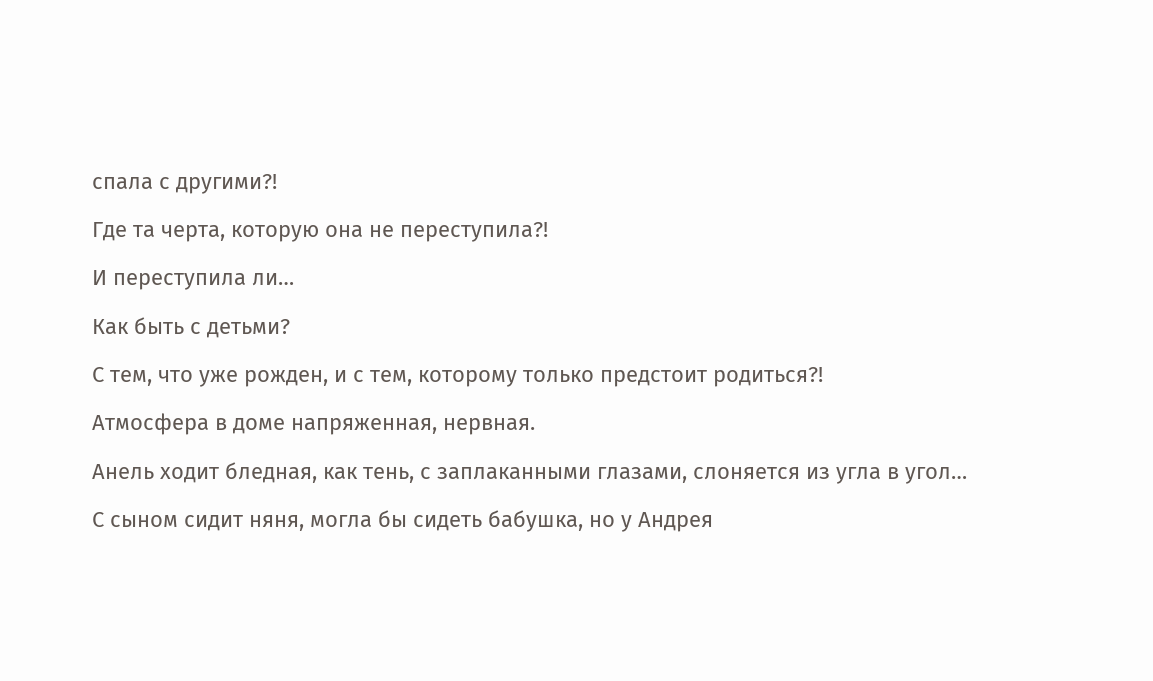спала с другими?!

Где та черта, которую она не переступила?!

И переступила ли…

Как быть с детьми?

С тем, что уже рожден, и с тем, которому только предстоит родиться?!

Атмосфера в доме напряженная, нервная.

Анель ходит бледная, как тень, с заплаканными глазами, слоняется из угла в угол…

С сыном сидит няня, могла бы сидеть бабушка, но у Андрея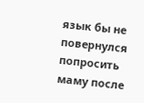язык бы не повернулся попросить маму после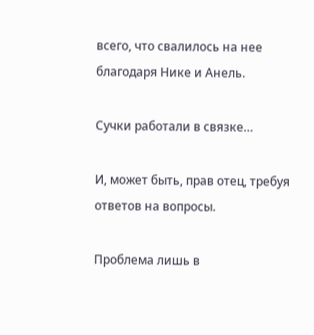всего, что свалилось на нее благодаря Нике и Анель.

Сучки работали в связке…

И, может быть, прав отец, требуя ответов на вопросы.

Проблема лишь в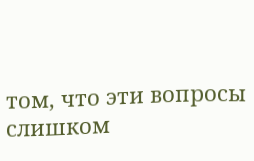том, что эти вопросы слишком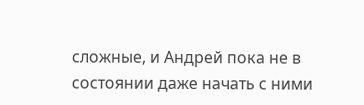сложные, и Андрей пока не в состоянии даже начать с ними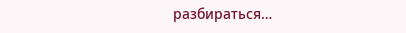разбираться…